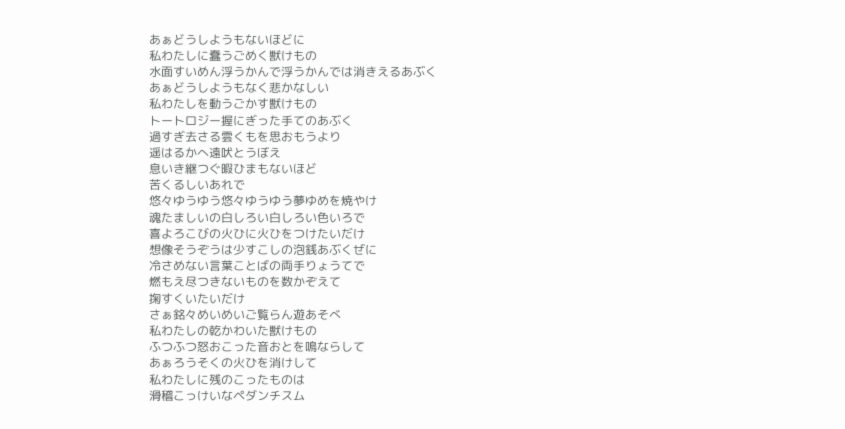あぁどうしようもないほどに
私わたしに蠢うごめく獣けもの
水面すいめん浮うかんで浮うかんでは消きえるあぶく
あぁどうしようもなく悲かなしい
私わたしを動うごかす獣けもの
トートロジー握にぎった手てのあぶく
過すぎ去さる雲くもを思おもうより
遥はるかへ遠吠とうぼえ
息いき継つぐ暇ひまもないほど
苦くるしいあれで
悠々ゆうゆう悠々ゆうゆう夢ゆめを焼やけ
魂たましいの白しろい白しろい色いろで
喜よろこびの火ひに火ひをつけたいだけ
想像そうぞうは少すこしの泡銭あぶくぜに
冷さめない言葉ことばの両手りょうてで
燃もえ尽つきないものを数かぞえて
掬すくいたいだけ
さぁ銘々めいめいご覧らん遊あそべ
私わたしの乾かわいた獣けもの
ふつふつ怒おこった音おとを鳴ならして
あぁろうそくの火ひを消けして
私わたしに残のこったものは
滑稽こっけいなペダンチスム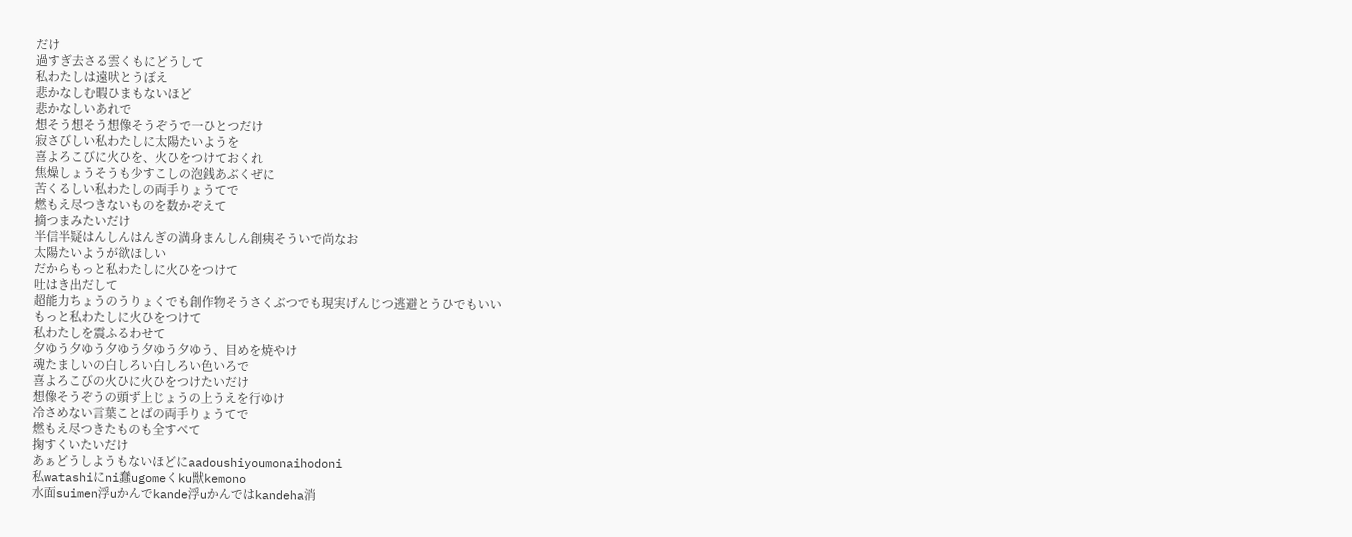だけ
過すぎ去さる雲くもにどうして
私わたしは遠吠とうぼえ
悲かなしむ暇ひまもないほど
悲かなしいあれで
想そう想そう想像そうぞうで一ひとつだけ
寂さびしい私わたしに太陽たいようを
喜よろこびに火ひを、火ひをつけておくれ
焦燥しょうそうも少すこしの泡銭あぶくぜに
苦くるしい私わたしの両手りょうてで
燃もえ尽つきないものを数かぞえて
摘つまみたいだけ
半信半疑はんしんはんぎの満身まんしん創痍そういで尚なお
太陽たいようが欲ほしい
だからもっと私わたしに火ひをつけて
吐はき出だして
超能力ちょうのうりょくでも創作物そうさくぶつでも現実げんじつ逃避とうひでもいい
もっと私わたしに火ひをつけて
私わたしを震ふるわせて
夕ゆう夕ゆう夕ゆう夕ゆう夕ゆう、目めを焼やけ
魂たましいの白しろい白しろい色いろで
喜よろこびの火ひに火ひをつけたいだけ
想像そうぞうの頭ず上じょうの上うえを行ゆけ
冷さめない言葉ことばの両手りょうてで
燃もえ尽つきたものも全すべて
掬すくいたいだけ
あぁどうしようもないほどにaadoushiyoumonaihodoni
私watashiにni蠢ugomeくku獣kemono
水面suimen浮uかんでkande浮uかんではkandeha消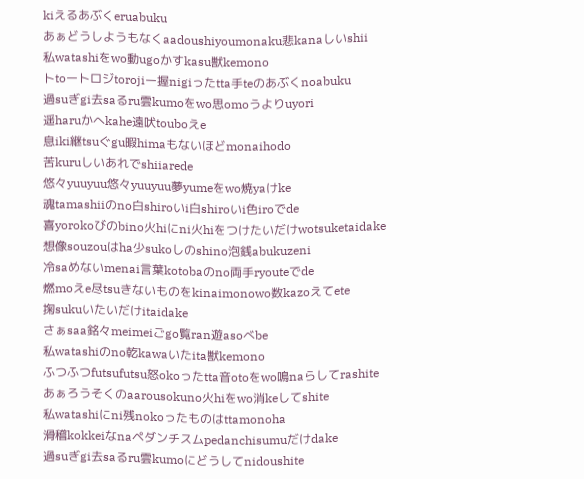kiえるあぶくeruabuku
あぁどうしようもなくaadoushiyoumonaku悲kanaしいshii
私watashiをwo動ugoかすkasu獣kemono
トtoートロジtorojiー握nigiったtta手teのあぶくnoabuku
過suぎgi去saるru雲kumoをwo思omoうよりuyori
遥haruかへkahe遠吠touboえe
息iki継tsuぐgu暇himaもないほどmonaihodo
苦kuruしいあれでshiiarede
悠々yuuyuu悠々yuuyuu夢yumeをwo焼yaけke
魂tamashiiのno白shiroいi白shiroいi色iroでde
喜yorokoびのbino火hiにni火hiをつけたいだけwotsuketaidake
想像souzouはha少sukoしのshino泡銭abukuzeni
冷saめないmenai言葉kotobaのno両手ryouteでde
燃moえe尽tsuきないものをkinaimonowo数kazoえてete
掬sukuいたいだけitaidake
さぁsaa銘々meimeiごgo覧ran遊asoべbe
私watashiのno乾kawaいたita獣kemono
ふつふつfutsufutsu怒okoったtta音otoをwo鳴naらしてrashite
あぁろうそくのaarousokuno火hiをwo消keしてshite
私watashiにni残nokoったものはttamonoha
滑稽kokkeiなnaペダンチスムpedanchisumuだけdake
過suぎgi去saるru雲kumoにどうしてnidoushite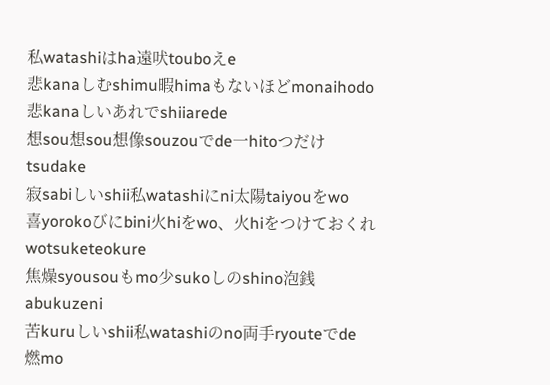私watashiはha遠吠touboえe
悲kanaしむshimu暇himaもないほどmonaihodo
悲kanaしいあれでshiiarede
想sou想sou想像souzouでde一hitoつだけtsudake
寂sabiしいshii私watashiにni太陽taiyouをwo
喜yorokoびにbini火hiをwo、火hiをつけておくれwotsuketeokure
焦燥syousouもmo少sukoしのshino泡銭abukuzeni
苦kuruしいshii私watashiのno両手ryouteでde
燃mo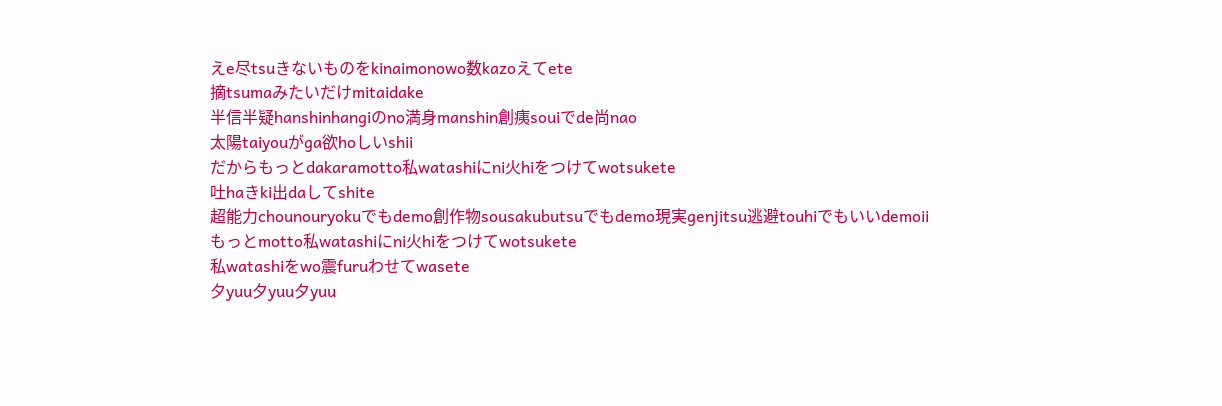えe尽tsuきないものをkinaimonowo数kazoえてete
摘tsumaみたいだけmitaidake
半信半疑hanshinhangiのno満身manshin創痍souiでde尚nao
太陽taiyouがga欲hoしいshii
だからもっとdakaramotto私watashiにni火hiをつけてwotsukete
吐haきki出daしてshite
超能力chounouryokuでもdemo創作物sousakubutsuでもdemo現実genjitsu逃避touhiでもいいdemoii
もっとmotto私watashiにni火hiをつけてwotsukete
私watashiをwo震furuわせてwasete
夕yuu夕yuu夕yuu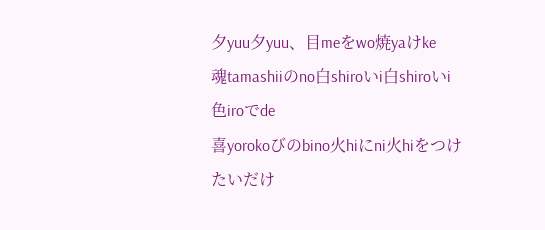夕yuu夕yuu、目meをwo焼yaけke
魂tamashiiのno白shiroいi白shiroいi色iroでde
喜yorokoびのbino火hiにni火hiをつけたいだけ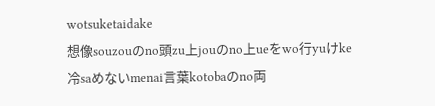wotsuketaidake
想像souzouのno頭zu上jouのno上ueをwo行yuけke
冷saめないmenai言葉kotobaのno両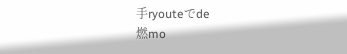手ryouteでde
燃mo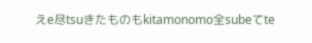えe尽tsuきたものもkitamonomo全subeてte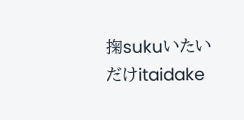掬sukuいたいだけitaidake